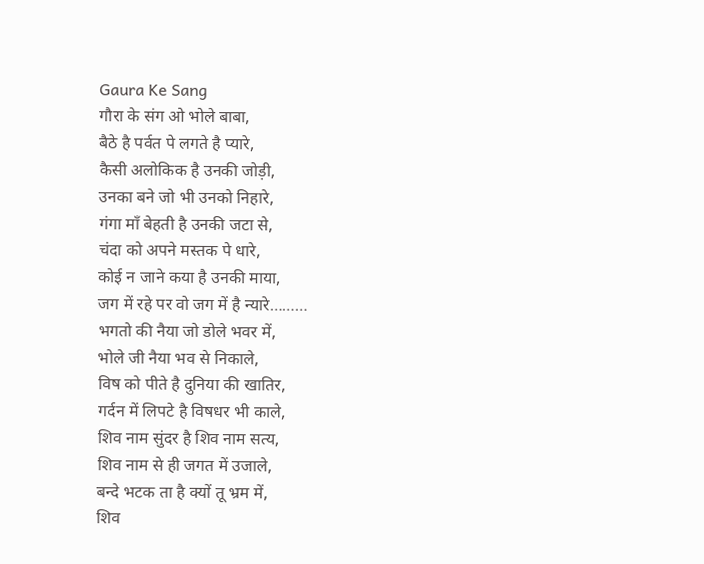Gaura Ke Sang
गौरा के संग ओ भोले बाबा,
बैठे है पर्वत पे लगते है प्यारे,
कैसी अलोकिक है उनकी जोड़ी,
उनका बने जो भी उनको निहारे,
गंगा माँ बेहती है उनकी जटा से,
चंदा को अपने मस्तक पे धारे,
कोई न जाने कया है उनकी माया,
जग में रहे पर वो जग में है न्यारे………
भगतो की नैया जो डोले भवर में,
भोले जी नैया भव से निकाले,
विष को पीते है दुनिया की खातिर,
गर्दन में लिपटे है विषधर भी काले,
शिव नाम सुंदर है शिव नाम सत्य,
शिव नाम से ही जगत में उजाले,
बन्दे भटक ता है क्यों तू भ्रम में,
शिव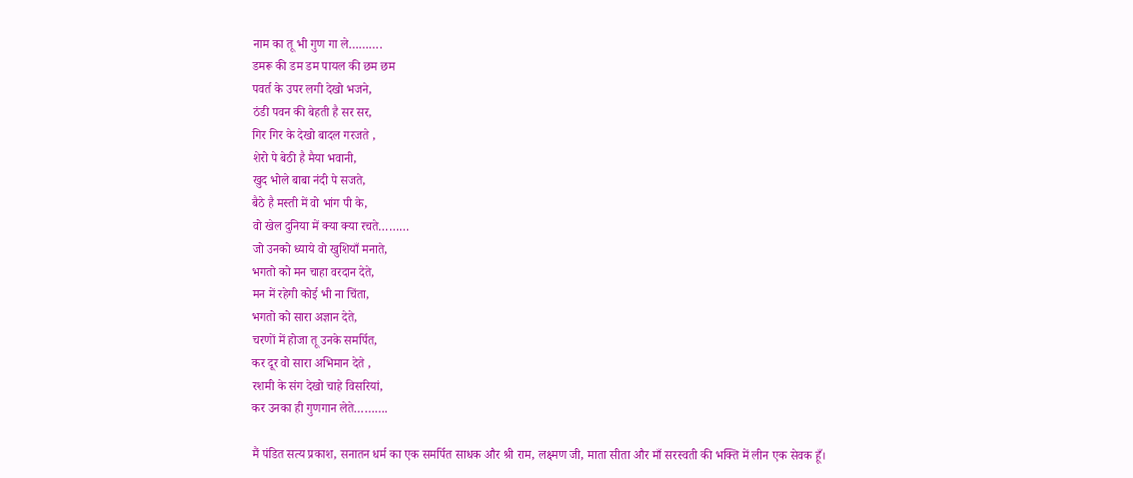नाम का तू भी गुण गा ले……….
डमरू की डम डम पायल की छम छम
पवर्त के उपर लगी देखो भजने,
ठंडी पवन की बेहती है सर सर,
गिर गिर के देखो बादल गरजते ,
शेरो पे बेठी है मैया भवानी,
खुद भोले बाबा नंदी पे सजते,
बैठे है मस्ती में वो भांग पी के,
वो खेल दुनिया में क्या क्या रचते………
जो उनको ध्याये वो खुशियाँ मनाते,
भगतो को मन चाहा वरदान देते,
मन में रहेगी कोई भी ना चिंता,
भगतो को सारा अज्ञान देते,
चरणों में होजा तू उनके समर्पित,
कर दूर वो सारा अभिमान देते ,
रशमी के संग देखो चाहे विसरियां,
कर उनका ही गुणगान लेते……….

मैं पंडित सत्य प्रकाश, सनातन धर्म का एक समर्पित साधक और श्री राम, लक्ष्मण जी, माता सीता और माँ सरस्वती की भक्ति में लीन एक सेवक हूँ।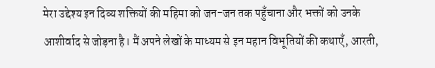मेरा उद्देश्य इन दिव्य शक्तियों की महिमा को जन-जन तक पहुँचाना और भक्तों को उनके आशीर्वाद से जोड़ना है। मैं अपने लेखों के माध्यम से इन महान विभूतियों की कथाएँ, आरती,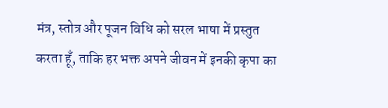मंत्र, स्तोत्र और पूजन विधि को सरल भाषा में प्रस्तुत करता हूँ, ताकि हर भक्त अपने जीवन में इनकी कृपा का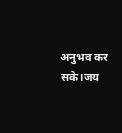अनुभव कर सके।जय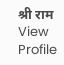श्री राम View Profile